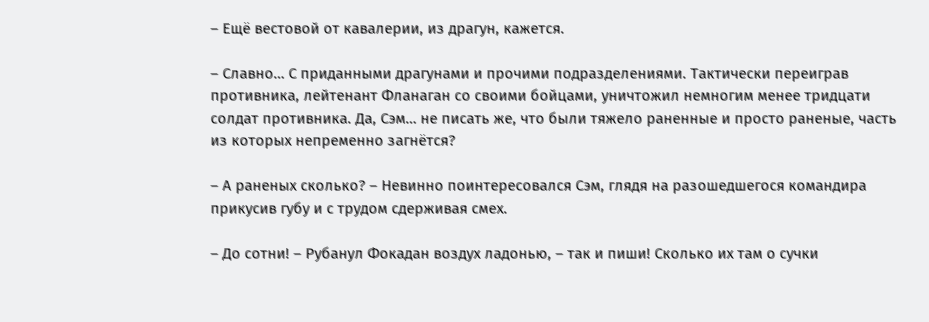– Ещё вестовой от кавалерии, из драгун, кажется.

– Славно… С приданными драгунами и прочими подразделениями. Тактически переиграв противника, лейтенант Фланаган со своими бойцами, уничтожил немногим менее тридцати солдат противника. Да, Сэм… не писать же, что были тяжело раненные и просто раненые, часть из которых непременно загнётся?

– А раненых сколько? – Невинно поинтересовался Сэм, глядя на разошедшегося командира прикусив губу и с трудом сдерживая смех.

– До сотни! – Рубанул Фокадан воздух ладонью, – так и пиши! Сколько их там о сучки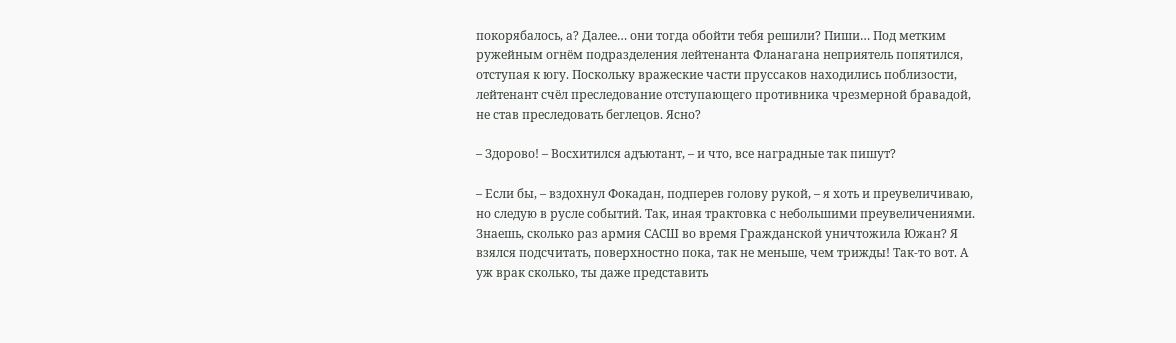покорябалось, а? Далее… они тогда обойти тебя решили? Пиши… Под метким ружейным огнём подразделения лейтенанта Фланагана неприятель попятился, отступая к югу. Поскольку вражеские части пруссаков находились поблизости, лейтенант счёл преследование отступающего противника чрезмерной бравадой, не став преследовать беглецов. Ясно?

– Здорово! – Восхитился адъютант, – и что, все наградные так пишут?

– Если бы, – вздохнул Фокадан, подперев голову рукой, – я хоть и преувеличиваю, но следую в русле событий. Так, иная трактовка с небольшими преувеличениями. Знаешь, сколько раз армия САСШ во время Гражданской уничтожила Южан? Я взялся подсчитать, поверхностно пока, так не меньше, чем трижды! Так-то вот. А уж врак сколько, ты даже представить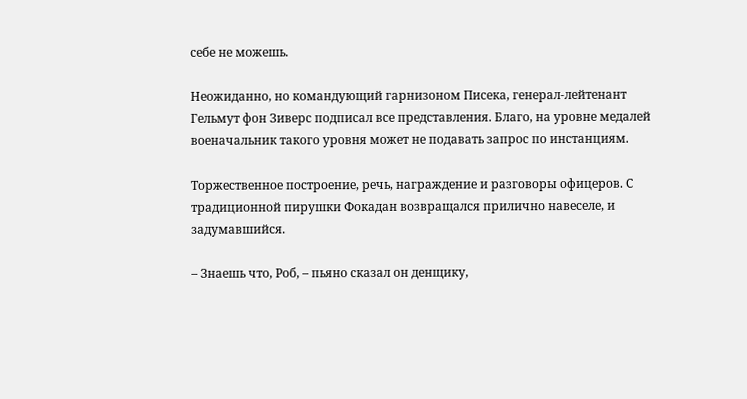себе не можешь.

Неожиданно, но командующий гарнизоном Писека, генерал-лейтенант Гельмут фон Зиверс подписал все представления. Благо, на уровне медалей военачальник такого уровня может не подавать запрос по инстанциям.

Торжественное построение, речь, награждение и разговоры офицеров. С традиционной пирушки Фокадан возвращался прилично навеселе, и задумавшийся.

– Знаешь что, Роб, – пьяно сказал он денщику,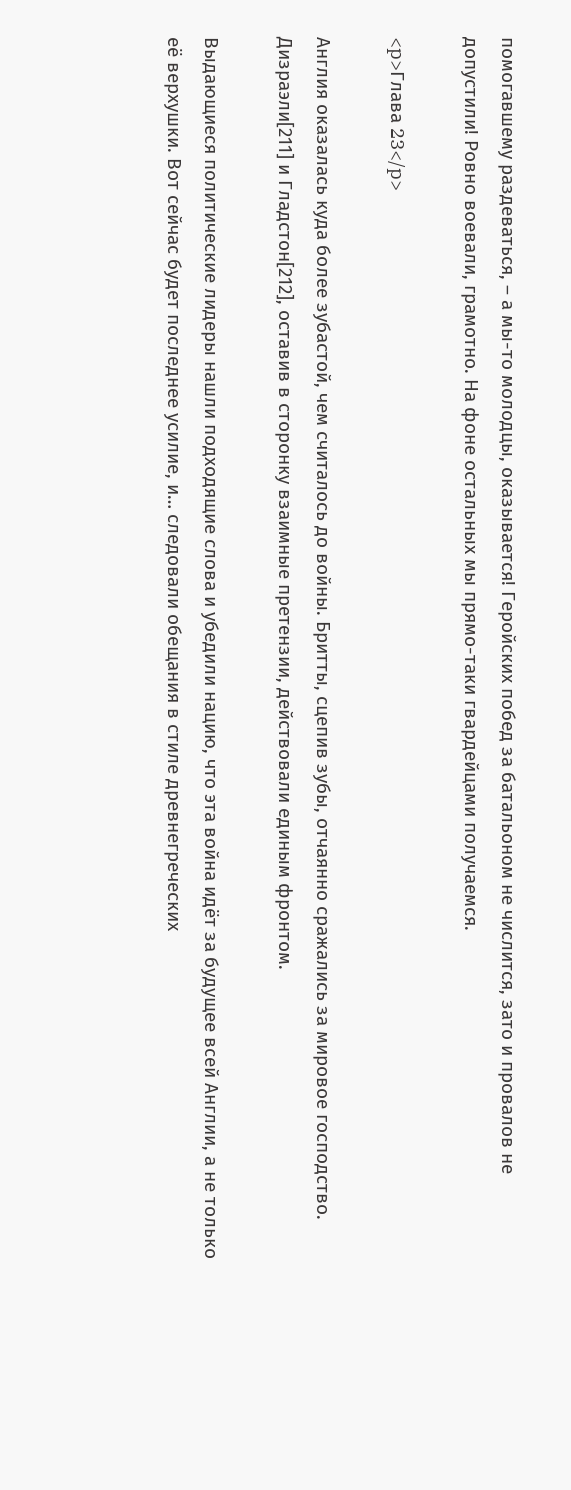помогавшему раздеваться, – а мы-то молодцы, оказывается! Геройских побед за батальоном не числится, зато и провалов не допустили! Ровно воевали, грамотно. На фоне остальных мы прямо-таки гвардейцами получаемся.

<p>Глава 23</p>

Англия оказалась куда более зубастой, чем считалось до войны. Бритты, сцепив зубы, отчаянно сражались за мировое господство. Дизраэли[211] и Гладстон[212], оставив в сторонку взаимные претензии, действовали единым фронтом.

Выдающиеся политические лидеры нашли подходящие слова и убедили нацию, что эта война идёт за будущее всей Англии, а не только её верхушки. Вот сейчас будет последнее усилие, и… следовали обещания в стиле древнегреческих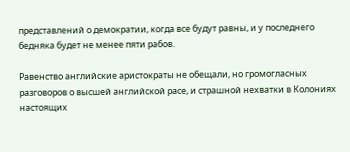представлений о демократии, когда все будут равны, и у последнего бедняка будет не менее пяти рабов.

Равенство английские аристократы не обещали, но громогласных разговоров о высшей английской расе, и страшной нехватки в Колониях настоящих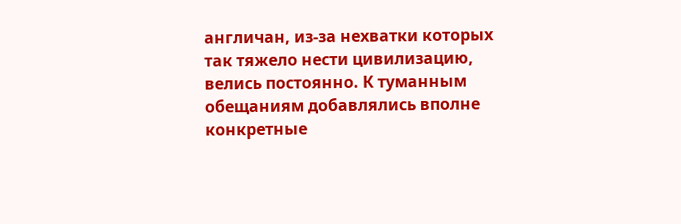англичан, из-за нехватки которых так тяжело нести цивилизацию, велись постоянно. К туманным обещаниям добавлялись вполне конкретные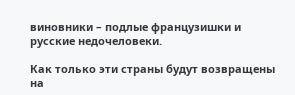виновники – подлые французишки и русские недочеловеки.

Как только эти страны будут возвращены на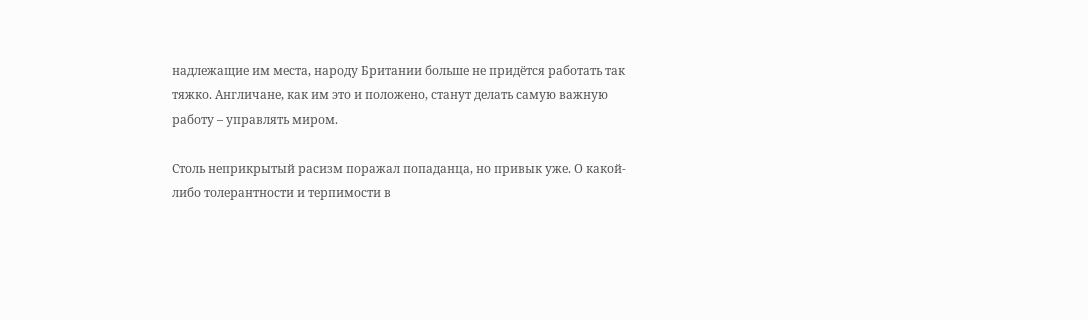надлежащие им места, народу Британии больше не придётся работать так тяжко. Англичане, как им это и положено, станут делать самую важную работу – управлять миром.

Столь неприкрытый расизм поражал попаданца, но привык уже. О какой-либо толерантности и терпимости в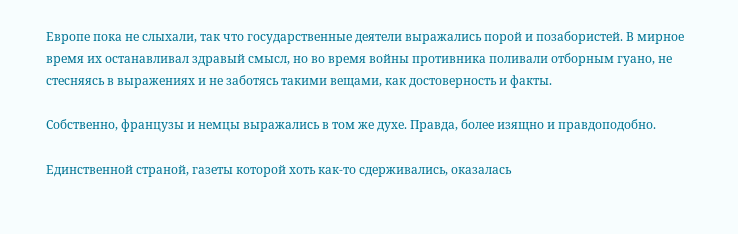Европе пока не слыхали, так что государственные деятели выражались порой и позабористей. В мирное время их останавливал здравый смысл, но во время войны противника поливали отборным гуано, не стесняясь в выражениях и не заботясь такими вещами, как достоверность и факты.

Собственно, французы и немцы выражались в том же духе. Правда, более изящно и правдоподобно.

Единственной страной, газеты которой хоть как-то сдерживались, оказалась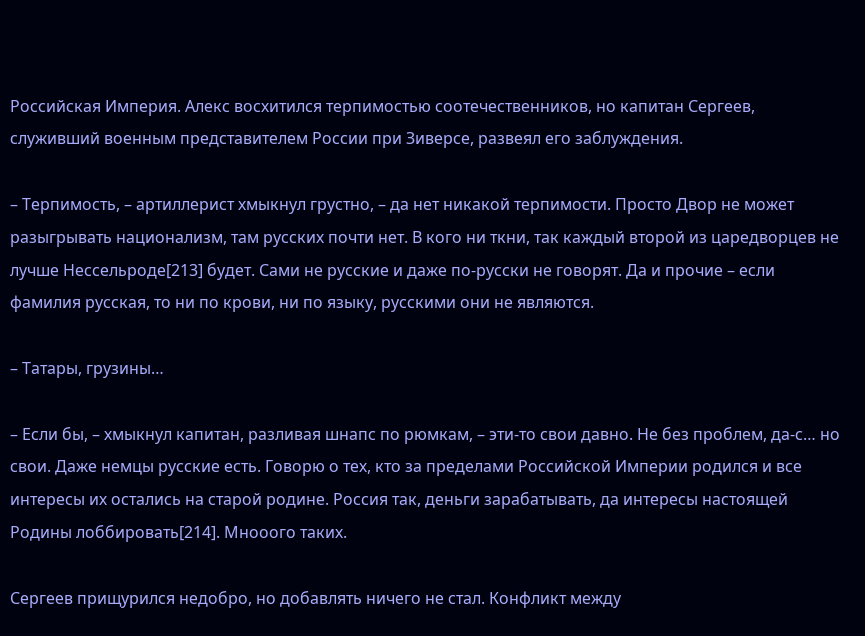Российская Империя. Алекс восхитился терпимостью соотечественников, но капитан Сергеев, служивший военным представителем России при Зиверсе, развеял его заблуждения.

– Терпимость, – артиллерист хмыкнул грустно, – да нет никакой терпимости. Просто Двор не может разыгрывать национализм, там русских почти нет. В кого ни ткни, так каждый второй из царедворцев не лучше Нессельроде[213] будет. Сами не русские и даже по-русски не говорят. Да и прочие – если фамилия русская, то ни по крови, ни по языку, русскими они не являются.

– Татары, грузины…

– Если бы, – хмыкнул капитан, разливая шнапс по рюмкам, – эти-то свои давно. Не без проблем, да-с… но свои. Даже немцы русские есть. Говорю о тех, кто за пределами Российской Империи родился и все интересы их остались на старой родине. Россия так, деньги зарабатывать, да интересы настоящей Родины лоббировать[214]. Мнооого таких.

Сергеев прищурился недобро, но добавлять ничего не стал. Конфликт между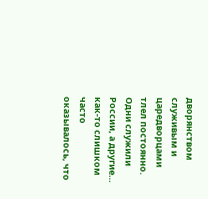дворянством служивым и царедворцами тлел постоянно. Одни служили России, а другие… как-то слишком часто оказывалось, что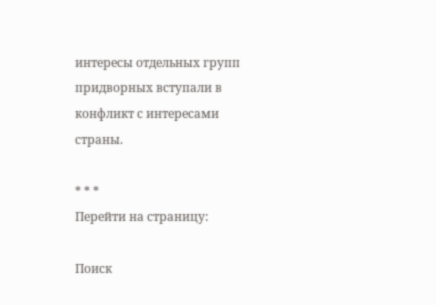интересы отдельных групп придворных вступали в конфликт с интересами страны.

* * *
Перейти на страницу:

Поиск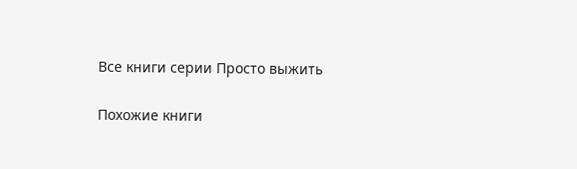Все книги серии Просто выжить

Похожие книги